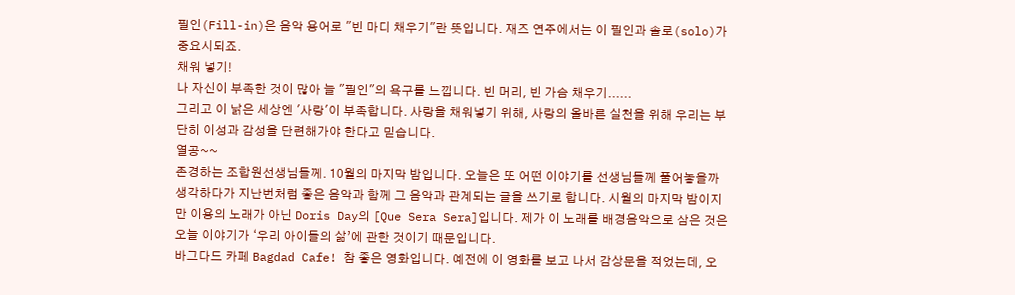필인(Fill-in)은 음악 용어로 "빈 마디 채우기"란 뜻입니다. 재즈 연주에서는 이 필인과 솔로(solo)가 중요시되죠.
채워 넣기!
나 자신이 부족한 것이 많아 늘 "필인"의 욕구를 느낍니다. 빈 머리, 빈 가슴 채우기......
그리고 이 낡은 세상엔 '사랑'이 부족합니다. 사랑을 채워넣기 위해, 사랑의 올바른 실천을 위해 우리는 부단히 이성과 감성을 단련해가야 한다고 믿습니다.
열공~~
존경하는 조합원선생님들께. 10월의 마지막 밤입니다. 오늘은 또 어떤 이야기를 선생님들께 풀어놓을까 생각하다가 지난번처럼 좋은 음악과 함께 그 음악과 관계되는 글을 쓰기로 합니다. 시월의 마지막 밤이지만 이용의 노래가 아닌 Doris Day의 [Que Sera Sera]입니다. 제가 이 노래를 배경음악으로 삼은 것은 오늘 이야기가 ‘우리 아이들의 삶’에 관한 것이기 때문입니다.
바그다드 카페 Bagdad Cafe! 참 좋은 영화입니다. 예전에 이 영화를 보고 나서 감상문을 적었는데, 오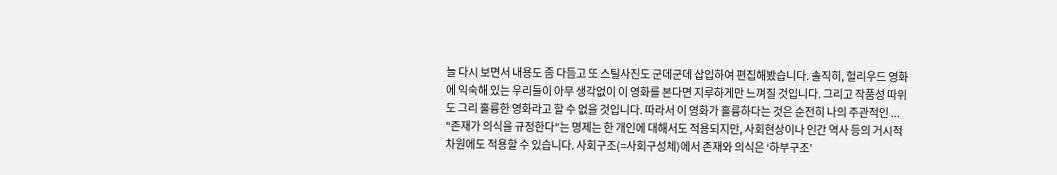늘 다시 보면서 내용도 좀 다듬고 또 스틸사진도 군데군데 삽입하여 편집해봤습니다. 솔직히, 헐리우드 영화에 익숙해 있는 우리들이 아무 생각없이 이 영화를 본다면 지루하게만 느껴질 것입니다. 그리고 작품성 따위도 그리 훌륭한 영화라고 할 수 없을 것입니다. 따라서 이 영화가 훌륭하다는 것은 순전히 나의 주관적인 ...
"존재가 의식을 규정한다"는 명제는 한 개인에 대해서도 적용되지만, 사회현상이나 인간 역사 등의 거시적 차원에도 적용할 수 있습니다. 사회구조(=사회구성체)에서 존재와 의식은 ‘하부구조’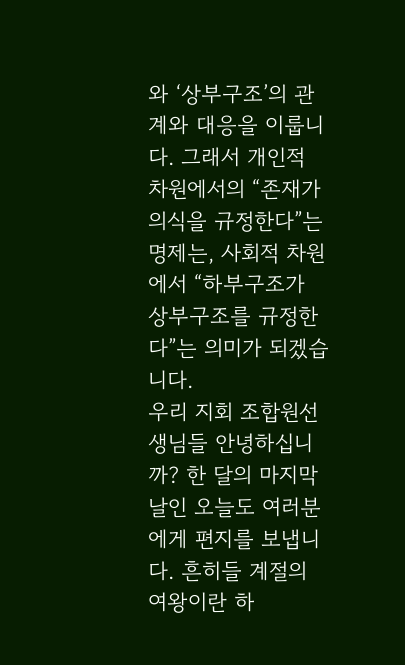와 ‘상부구조’의 관계와 대응을 이룹니다. 그래서 개인적 차원에서의 “존재가 의식을 규정한다”는 명제는, 사회적 차원에서 “하부구조가 상부구조를 규정한다”는 의미가 되겠습니다.
우리 지회 조합원선생님들 안녕하십니까? 한 달의 마지막 날인 오늘도 여러분에게 편지를 보냅니다. 흔히들 계절의 여왕이란 하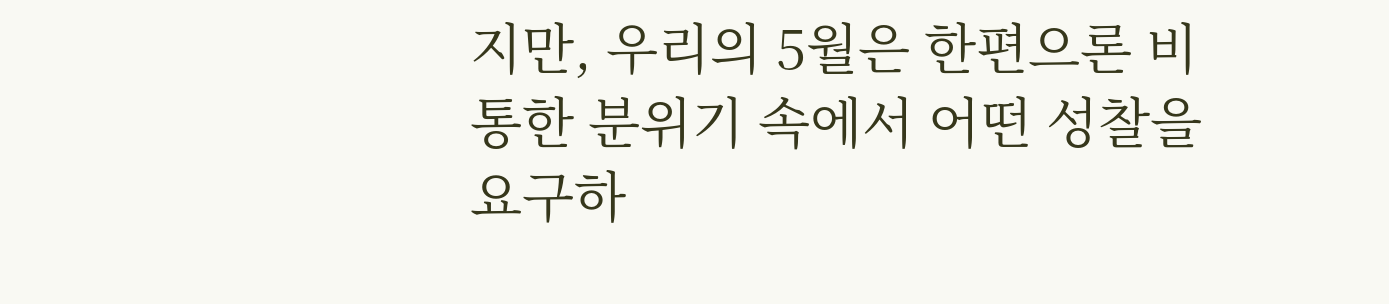지만, 우리의 5월은 한편으론 비통한 분위기 속에서 어떤 성찰을 요구하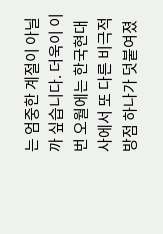는 엄중한 계절이 아닐까 싶습니다. 더욱이 이번 오월에는 한국현대사에서 또 다른 비극적 방점 하나가 덧붙여졌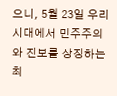으니, 5월 23일 우리 시대에서 민주주의와 진보를 상징하는 최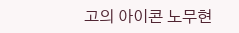고의 아이콘 노무현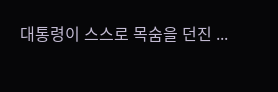대통령이 스스로 목숨을 던진 ...